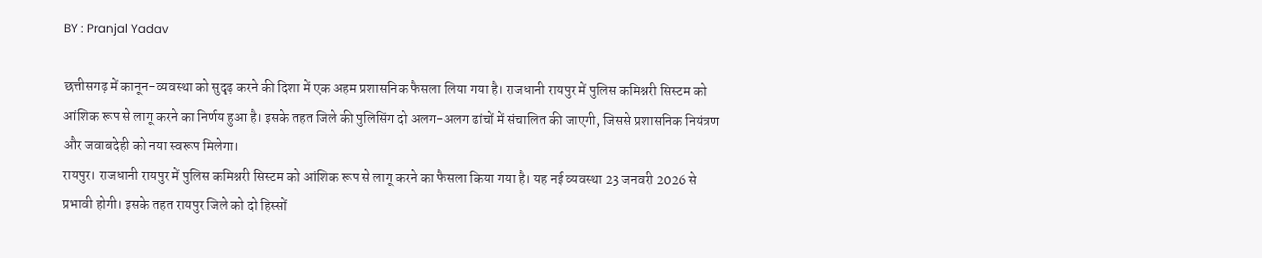BY : Pranjal Yadav

छत्तीसगढ़ में कानून-व्यवस्था को सुदृढ़ करने की दिशा में एक अहम प्रशासनिक फैसला लिया गया है। राजधानी रायपुर में पुलिस कमिश्नरी सिस्टम को आंशिक रूप से लागू करने का निर्णय हुआ है। इसके तहत जिले की पुलिसिंग दो अलग-अलग ढांचों में संचालित की जाएगी, जिससे प्रशासनिक नियंत्रण और जवाबदेही को नया स्वरूप मिलेगा।
रायपुर। राजधानी रायपुर में पुलिस कमिश्नरी सिस्टम को आंशिक रूप से लागू करने का फैसला किया गया है। यह नई व्यवस्था 23 जनवरी 2026 से प्रभावी होगी। इसके तहत रायपुर जिले को दो हिस्सों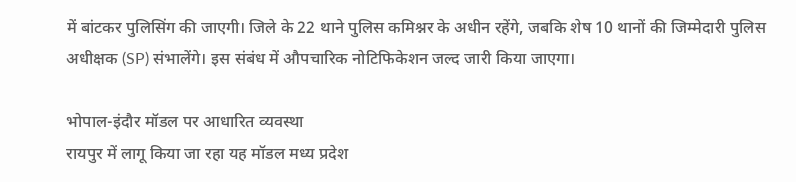में बांटकर पुलिसिंग की जाएगी। जिले के 22 थाने पुलिस कमिश्नर के अधीन रहेंगे, जबकि शेष 10 थानों की जिम्मेदारी पुलिस अधीक्षक (SP) संभालेंगे। इस संबंध में औपचारिक नोटिफिकेशन जल्द जारी किया जाएगा।

भोपाल-इंदौर मॉडल पर आधारित व्यवस्था
रायपुर में लागू किया जा रहा यह मॉडल मध्य प्रदेश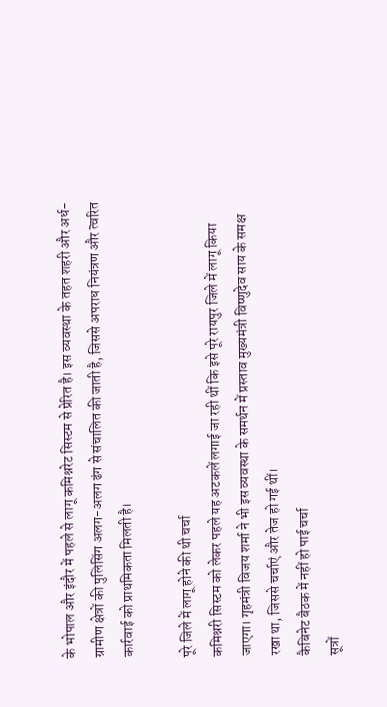के भोपाल और इंदौर में पहले से लागू कमिश्नरेट सिस्टम से प्रेरित है। इस व्यवस्था के तहत शहरी और अर्ध-ग्रामीण क्षेत्रों की पुलिसिंग अलग-अलग ढंग से संचालित की जाती है, जिससे अपराध नियंत्रण और त्वरित कार्रवाई को प्राथमिकता मिलती है।

पूरे जिले में लागू होने की थी चर्चा
कमिश्नरी सिस्टम को लेकर पहले यह अटकलें लगाई जा रही थीं कि इसे पूरे रायपुर जिले में लागू किया जाएगा। गृहमंत्री विजय शर्मा ने भी इस व्यवस्था के समर्थन में प्रस्ताव मुख्यमंत्री विष्णुदेव साय के समक्ष रखा था, जिससे चर्चाएं और तेज हो गई थीं।
कैबिनेट बैठक में नहीं हो पाई चर्चा
सूत्रों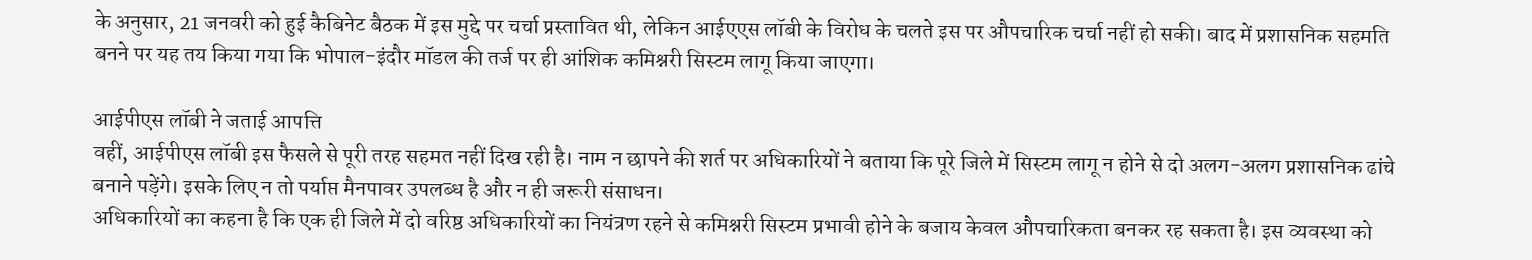के अनुसार, 21 जनवरी को हुई कैबिनेट बैठक में इस मुद्दे पर चर्चा प्रस्तावित थी, लेकिन आईएएस लॉबी के विरोध के चलते इस पर औपचारिक चर्चा नहीं हो सकी। बाद में प्रशासनिक सहमति बनने पर यह तय किया गया कि भोपाल-इंदौर मॉडल की तर्ज पर ही आंशिक कमिश्नरी सिस्टम लागू किया जाएगा।

आईपीएस लॉबी ने जताई आपत्ति
वहीं, आईपीएस लॉबी इस फैसले से पूरी तरह सहमत नहीं दिख रही है। नाम न छापने की शर्त पर अधिकारियों ने बताया कि पूरे जिले में सिस्टम लागू न होने से दो अलग-अलग प्रशासनिक ढांचे बनाने पड़ेंगे। इसके लिए न तो पर्याप्त मैनपावर उपलब्ध है और न ही जरूरी संसाधन।
अधिकारियों का कहना है कि एक ही जिले में दो वरिष्ठ अधिकारियों का नियंत्रण रहने से कमिश्नरी सिस्टम प्रभावी होने के बजाय केवल औपचारिकता बनकर रह सकता है। इस व्यवस्था को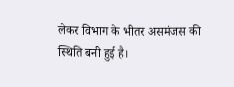लेकर विभाग के भीतर असमंजस की स्थिति बनी हुई है।